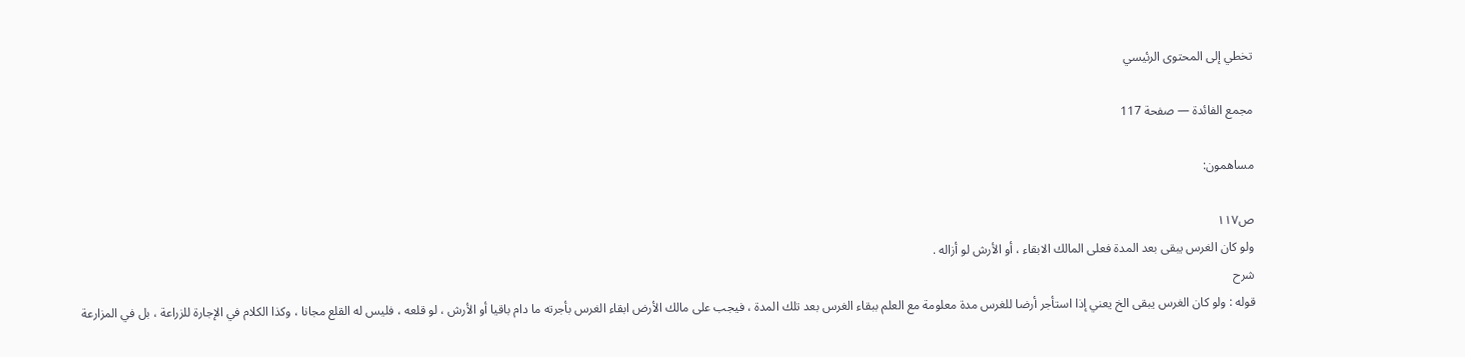تخطي إلى المحتوى الرئيسي

مجمع الفائدة — صفحة 117

مساهمون:

ص١١٧
ولو كان الغرس يبقى بعد المدة فعلى المالك الابقاء ، أو الأرش لو أزاله .
شرح
قوله : ولو كان الغرس يبقى الخ يعني إذا استأجر أرضا للغرس مدة معلومة مع العلم ببقاء الغرس بعد تلك المدة ، فيجب على مالك الأرض ابقاء الغرس بأجرته ما دام باقيا أو الأرش ، لو قلعه ، فليس له القلع مجانا ، وكذا الكلام في الإجارة للزراعة ، بل في المزارعة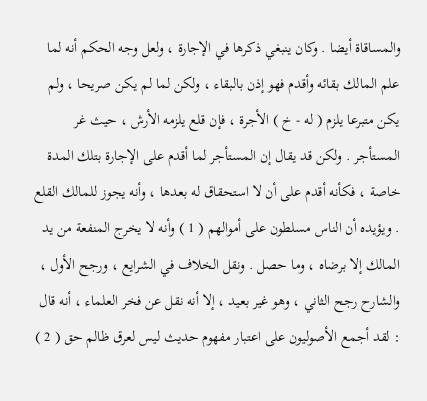والمساقاة أيضا . وكان ينبغي ذكرها في الإجارة ، ولعل وجه الحكم أنه لما علم المالك بقائه وأقدم فهو إذن بالبقاء ، ولكن لما لم يكن صريحا ، ولم يكن متبرعا يلزم ( له - خ ) الأجرة ، فإن قلع يلزمه الأرش ، حيث غر المستأجر . ولكن قد يقال إن المستأجر لما أقدم على الإجارة بتلك المدة خاصة ، فكأنه أقدم على أن لا استحقاق له بعدها ، وأنه يجوز للمالك القلع . ويؤيده أن الناس مسلطون على أموالهم ( 1 ) وأنه لا يخرج المنفعة من يد المالك إلا برضاه ، وما حصل . ونقل الخلاف في الشرايع ، ورجح الأول ، والشارح رجح الثاني ، وهو غير بعيد ، إلا أنه نقل عن فخر العلماء ، أنه قال : لقد أجمع الأصوليون على اعتبار مفهوم حديث ليس لعرق ظالم حق ( 2 )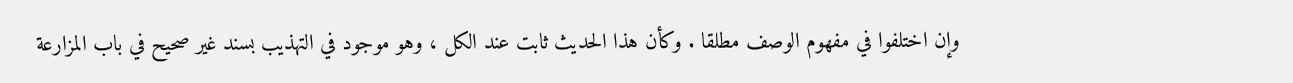وإن اختلفوا في مفهوم الوصف مطلقا . وكأن هذا الحديث ثابت عند الكل ، وهو موجود في التهذيب بسند غير صحيح في باب المزارعة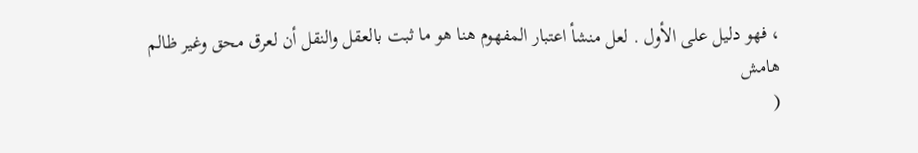، فهو دليل على الأول . لعل منشأ اعتبار المفهوم هنا هو ما ثبت بالعقل والنقل أن لعرق محق وغير ظالم
هامش
(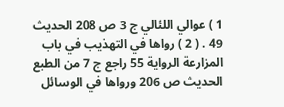1 ) عوالي اللئالي ج 3 ص 208 الحديث 49 . ( 2 ) رواها في التهذيب في باب المزارعة الرواية 55 راجع ج 7 من الطبع الحديث ص 206 ورواها في الوسائل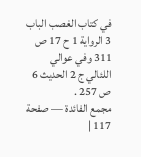في كتاب الغصب الباب 3 الرواية 1 ح 17 ص 311 وفي عوالي اللئالي ج 2 الحديث 6 ص 257 .
مجمع الفائدة — صفحة 117 |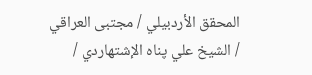المحقق الأردبيلي / مجتبى العراقي / الشيخ علي پناه الإشتهاردي /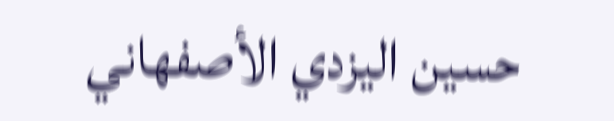حسين اليزدي الأصفهاني